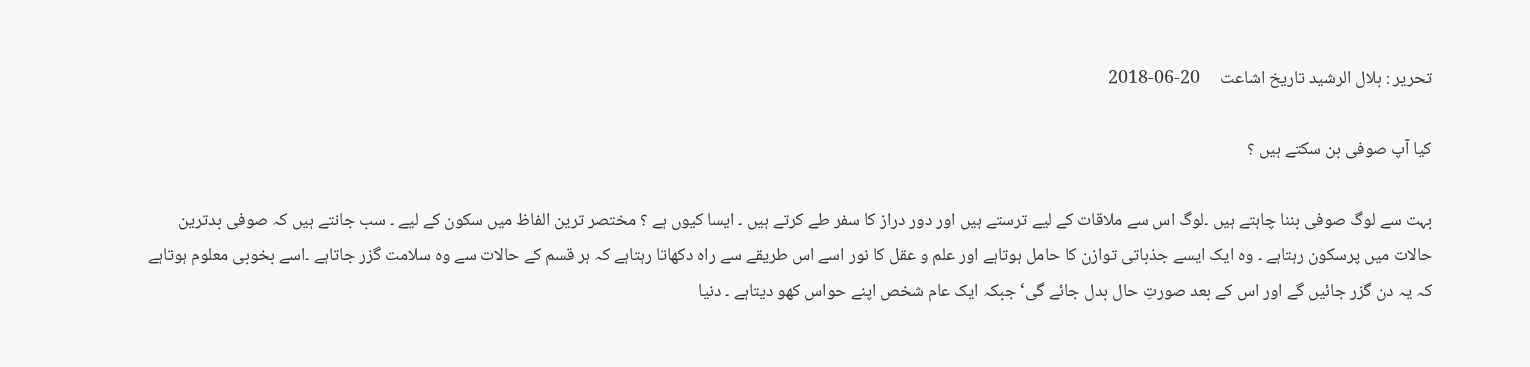تحریر : بلال الرشید تاریخ اشاعت     20-06-2018

کیا آپ صوفی بن سکتے ہیں ؟

بہت سے لوگ صوفی بننا چاہتے ہیں ۔لوگ اس سے ملاقات کے لیے ترستے ہیں اور دور دراز کا سفر طے کرتے ہیں ۔ ایسا کیوں ہے ؟ مختصر ترین الفاظ میں سکون کے لیے ۔ سب جانتے ہیں کہ صوفی بدترین حالات میں پرسکون رہتاہے ۔ وہ ایک ایسے جذباتی توازن کا حامل ہوتاہے اور علم و عقل کا نور اسے اس طریقے سے راہ دکھاتا رہتاہے کہ ہر قسم کے حالات سے وہ سلامت گزر جاتاہے ۔اسے بخوبی معلوم ہوتاہے کہ یہ دن گزر جائیں گے اور اس کے بعد صورتِ حال بدل جائے گی‘ جبکہ ایک عام شخص اپنے حواس کھو دیتاہے ۔ دنیا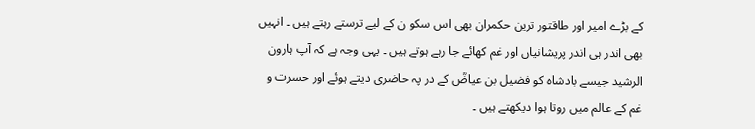کے بڑے امیر اور طاقتور ترین حکمران بھی اس سکو ن کے لیے ترستے رہتے ہیں ۔ انہیں بھی اندر ہی اندر پریشانیاں اور غم کھائے جا رہے ہوتے ہیں ۔ یہی وجہ ہے کہ آپ ہارون الرشید جیسے بادشاہ کو فضیل بن عیاضؒ کے در پہ حاضری دیتے ہوئے اور حسرت و غم کے عالم میں روتا ہوا دیکھتے ہیں ۔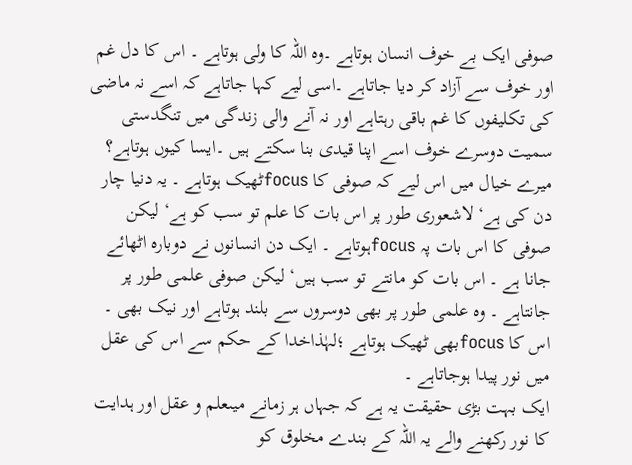صوفی ایک بے خوف انسان ہوتاہے ۔وہ اللہ کا ولی ہوتاہے ۔ اس کا دل غم اور خوف سے آزاد کر دیا جاتاہے ۔اسی لیے کہا جاتاہے کہ اسے نہ ماضی کی تکلیفوں کا غم باقی رہتاہے اور نہ آنے والی زندگی میں تنگدستی سمیت دوسرے خوف اسے اپنا قیدی بنا سکتے ہیں ۔ایسا کیوں ہوتاہے؟ میرے خیال میں اس لیے کہ صوفی کا focusٹھیک ہوتاہے ۔ یہ دنیا چار دن کی ہے‘ لاشعوری طور پر اس بات کا علم تو سب کو ہے‘ لیکن صوفی کا اس بات پہ focusہوتاہے ۔ ایک دن انسانوں نے دوبارہ اٹھائے جانا ہے ۔ اس بات کو مانتے تو سب ہیں‘ لیکن صوفی علمی طور پر جانتاہے ۔ وہ علمی طور پر بھی دوسروں سے بلند ہوتاہے اور نیک بھی ۔ اس کا focusبھی ٹھیک ہوتاہے ؛لہٰذاخدا کے حکم سے اس کی عقل میں نور پیدا ہوجاتاہے ۔
ایک بہت بڑی حقیقت یہ ہے کہ جہاں ہر زمانے میںعلم و عقل اور ہدایت کا نور رکھنے والے یہ اللہ کے بندے مخلوق کو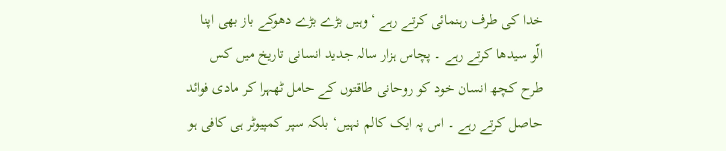خدا کی طرف رہنمائی کرتے رہے ‘ وہیں بڑے بڑے دھوکے باز بھی اپنا الّو سیدھا کرتے رہے ۔ پچاس ہزار سالہ جدید انسانی تاریخ میں کس طرح کچھ انسان خود کو روحانی طاقتوں کے حامل ٹھہرا کر مادی فوائد حاصل کرتے رہے ۔ اس پہ ایک کالم نہیں‘ بلکہ سپر کمپیوٹر ہی کافی ہو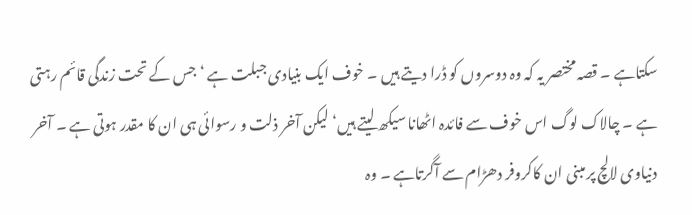سکتاہے ۔ قصہ مختصر یہ کہ وہ دوسروں کو ڈرا دیتے ہیں ۔ خوف ایک بنیادی جبلت ہے ‘ جس کے تحت زندگی قائم رہتی ہے ۔ چالاک لوگ اس خوف سے فائدہ اٹھانا سیکھ لیتے ہیں‘ لیکن آخر ذلت و رسوائی ہی ان کا مقدر ہوتی ہے ۔ آخر دنیاوی لالچ پر مبنی ان کاکروفر دھڑام سے آگرتاہے ۔ وہ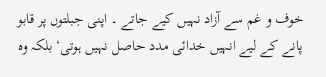خوف و غم سے آزاد نہیں کیے جاتے ۔ اپنی جبلتوں پر قابو پانے کے لیے انہیں خدائی مدد حاصل نہیں ہوتی‘ بلکہ وہ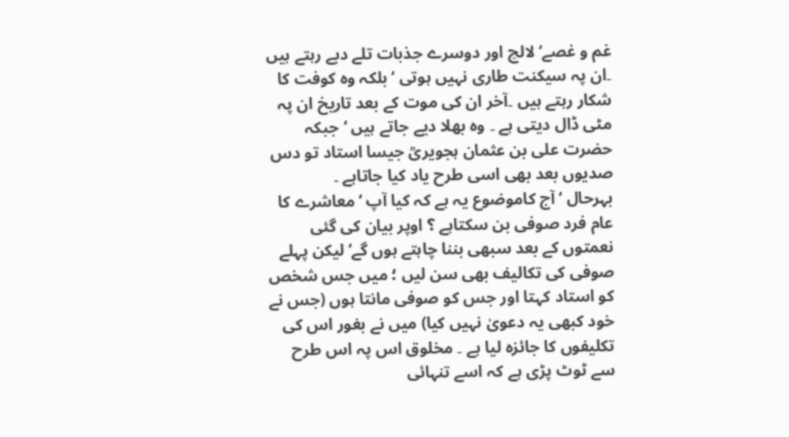غم و غصے‘ لالچ اور دوسرے جذبات تلے دبے رہتے ہیں ۔ان پہ سیکنت طاری نہیں ہوتی ‘بلکہ وہ کوفت کا شکار رہتے ہیں ۔آخر ان کی موت کے بعد تاریخ ان پہ مٹی ڈال دیتی ہے ۔ وہ بھلا دیے جاتے ہیں ‘جبکہ حضرت علی بن عثمان ہجویریؒ جیسا استاد تو دس صدیوں بعد بھی اسی طرح یاد کیا جاتاہے ۔
بہرحال ‘ آج کاموضوع یہ ہے کہ کیا آپ ‘معاشرے کا عام فرد صوفی بن سکتاہے ؟ اوپر بیان کی گئی نعمتوں کے بعد سبھی بننا چاہتے ہوں گے‘ لیکن پہلے صوفی کی تکالیف بھی سن لیں ؛ میں جس شخص کو استاد کہتا اور جس کو صوفی مانتا ہوں (جس نے خود کبھی یہ دعویٰ نہیں کیا) میں نے بغور اس کی تکلیفوں کا جائزہ لیا ہے ۔ مخلوق اس پہ اس طرح سے ٹوٹ پڑی ہے کہ اسے تنہائی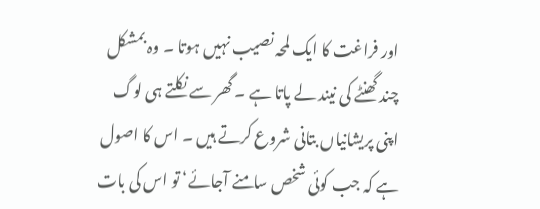اور فراغت کا ایک لمحہ نصیب نہیں ہوتا ۔ وہ بمشکل چند گھنٹے کی نیند لے پاتا ہے ۔ گھر سے نکلتے ہی لوگ اپنی پریشانیاں بتانی شروع کرتے ہیں ۔ اس کا اصول ہے کہ جب کوئی شخص سامنے آجائے‘ تو اس کی بات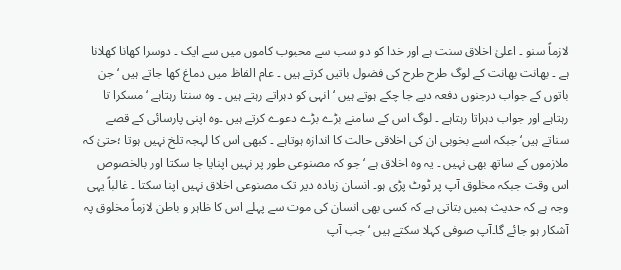لازماً سنو ۔ اعلیٰ اخلاق سنت ہے اور خدا کو دو سب سے محبوب کاموں میں سے ایک ۔ دوسرا کھانا کھلانا ہے ۔ بھانت بھانت کے لوگ طرح طرح کی فضول باتیں کرتے ہیں ۔ عام الفاظ میں دماغ کھا جاتے ہیں ‘ جن باتوں کے جواب درجنوں دفعہ دیے جا چکے ہوتے ہیں ‘ انہی کو دہراتے رہتے ہیں ۔ وہ سنتا رہتاہے ‘ مسکرا تا رہتاہے اور جواب دہراتا رہتاہے ۔ لوگ اس کے سامنے بڑے بڑے دعوے کرتے ہیں ۔وہ اپنی پارسائی کے قصے سناتے ہیں‘ جبکہ اسے بخوبی ان کی اخلاقی حالت کا اندازہ ہوتاہے ۔ کبھی اس کا لہجہ تلخ نہیں ہوتا ؛حتیٰ کہ ملازموں کے ساتھ بھی نہیں ۔ یہ وہ اخلاق ہے ‘ جو کہ مصنوعی طور پر نہیں اپنایا جا سکتا اور بالخصوص اس وقت جبکہ مخلوق آپ پر ٹوٹ پڑی ہو۔ انسان زیادہ دیر تک مصنوعی اخلاق نہیں اپنا سکتا ۔ غالباً یہی وجہ ہے کہ حدیث ہمیں بتاتی ہے کہ کسی بھی انسان کی موت سے پہلے اس کا ظاہر و باطن لازماً مخلوق پہ آشکار ہو جائے گا۔آپ صوفی کہلا سکتے ہیں ‘ جب آپ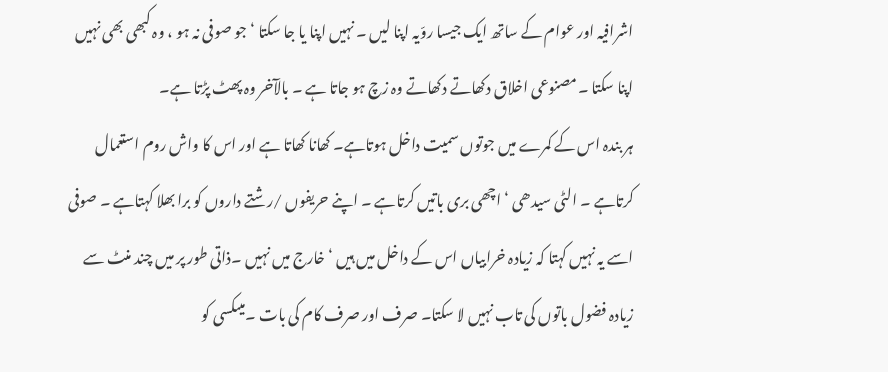اشرافیہ اور عوام کے ساتھ ایک جیسا روّیہ اپنا لیں ۔ نہیں اپنا یا جا سکتا ‘جو صوفی نہ ہو ، وہ کبھی بھی نہیں اپنا سکتا ۔مصنوعی اخلاق دکھاتے دکھاتے وہ زچ ہو جاتا ہے ۔ بالآخر وہ پھٹ پڑتا ہے۔
ہر بندہ اس کے کمرے میں جوتوں سمیت داخل ہوتاہے۔ کھانا کھاتا ہے اور اس کا واش روم استعمال کرتاہے ۔ الٹی سیدھی ‘ اچھی بری باتیں کرتاہے ۔ اپنے حریفوں /رشتے داروں کو برا بھلا کہتاہے ۔ صوفی اسے یہ نہیں کہتا کہ زیادہ خرابیاں اس کے داخل میں ہیں ‘ خارج میں نہیں ۔ذاتی طور پر میں چند منٹ سے زیادہ فضول باتوں کی تاب نہیں لا سکتا۔ صرف اور صرف کام کی بات ۔میںکسی کو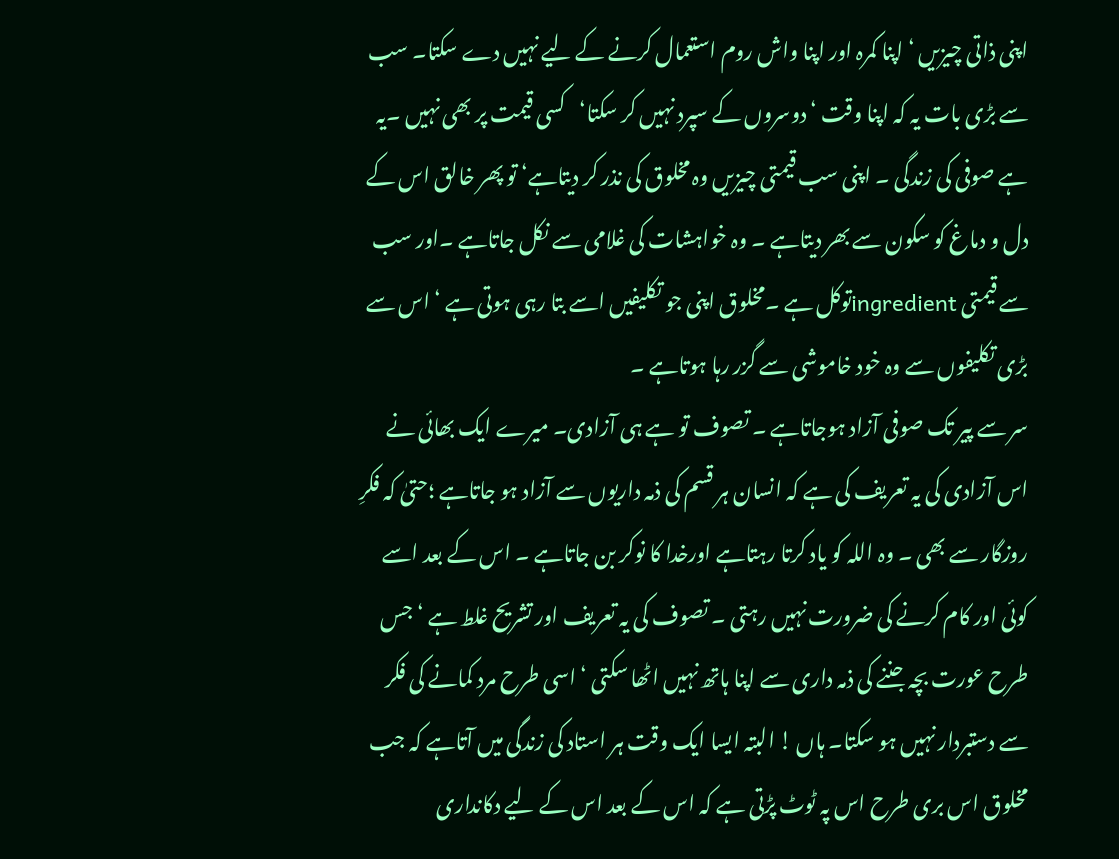اپنی ذاتی چیزیں ‘ اپنا کمرہ اور اپنا واش روم استعمال کرنے کے لیے نہیں دے سکتا۔ سب سے بڑی بات یہ کہ اپنا وقت ‘ دوسروں کے سپرد نہیں کر سکتا‘کسی قیمت پر بھی نہیں ۔یہ ہے صوفی کی زندگی ۔ اپنی سب قیمتی چیزیں وہ مخلوق کی نذر کر دیتاہے‘ تو پھر خالق اس کے دل و دماغ کو سکون سے بھر دیتاہے ۔ وہ خواہشات کی غلامی سے نکل جاتاہے ۔اور سب سے قیمتی ingredientتوکل ہے ۔مخلوق اپنی جو تکلیفیں اسے بتا رہی ہوتی ہے ‘ اس سے بڑی تکلیفوں سے وہ خود خاموشی سے گزر رہا ہوتاہے ۔
سر سے پیر تک صوفی آزاد ہوجاتاہے ۔ تصوف تو ہے ہی آزادی۔ میرے ایک بھائی نے اس آزادی کی یہ تعریف کی ہے کہ انسان ہر قسم کی ذمہ داریوں سے آزاد ہو جاتاہے ؛حتیٰ کہ فکرِ روزگار سے بھی ۔ وہ اللہ کو یاد کرتا رہتاہے اورخدا کا نوکر بن جاتاہے ۔ اس کے بعد اسے کوئی اور کام کرنے کی ضرورت نہیں رہتی ۔ تصوف کی یہ تعریف اور تشریح غلط ہے ‘ جس طرح عورت بچہ جننے کی ذمہ داری سے اپنا ہاتھ نہیں اٹھا سکتی ‘ اسی طرح مرد کمانے کی فکر سے دستبردار نہیں ہو سکتا۔ ہاں ! البتہ ایسا ایک وقت ہر استاد کی زندگی میں آتاہے کہ جب مخلوق اس بری طرح اس پہ ٹوٹ پڑتی ہے کہ اس کے بعد اس کے لیے دکانداری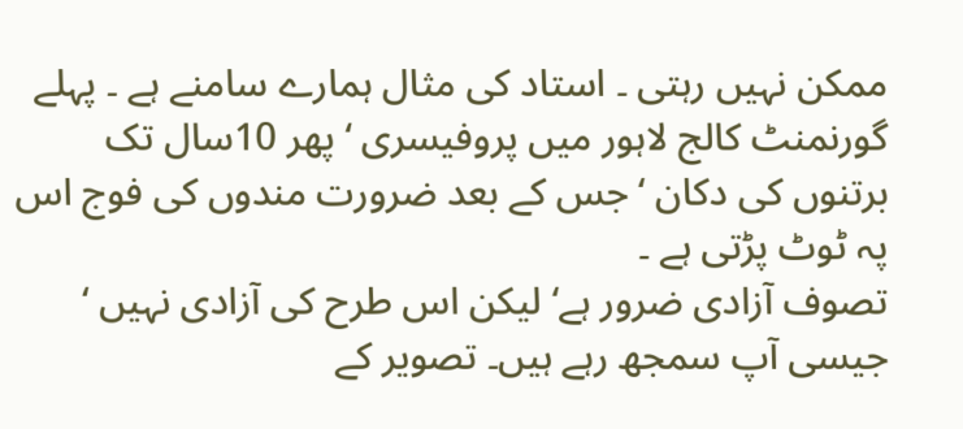ممکن نہیں رہتی ۔ استاد کی مثال ہمارے سامنے ہے ۔ پہلے گورنمنٹ کالج لاہور میں پروفیسری ‘ پھر 10سال تک برتنوں کی دکان ‘ جس کے بعد ضرورت مندوں کی فوج اس پہ ٹوٹ پڑتی ہے ۔
تصوف آزادی ضرور ہے‘ لیکن اس طرح کی آزادی نہیں ‘ جیسی آپ سمجھ رہے ہیں۔ تصویر کے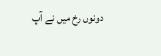دونوں رخ میں نے آپ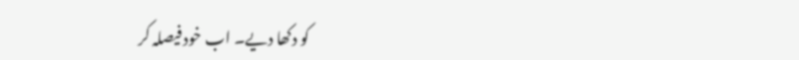کو دکھا دیے۔ اب خود فیصلہ کر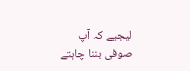لیجیے کہ آپ صوفی بننا چاہتے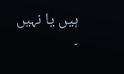ہیں یا نہیں ۔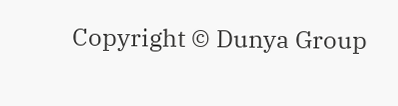Copyright © Dunya Group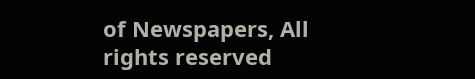of Newspapers, All rights reserved